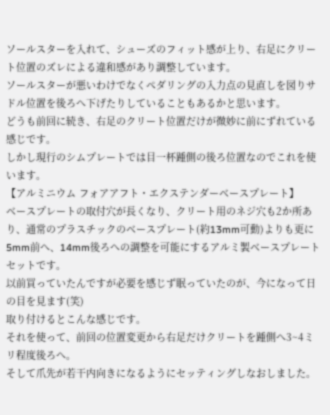ソールスターを入れて、シューズのフィット感が上り、右足にクリート位置のズレによる違和感があり調整しています。
ソールスターが悪いわけでなくペダリングの入力点の見直しを図りサドル位置を後ろへ下げたりしていることもあるかと思います。
どうも前回に続き、右足のクリート位置だけが微妙に前にずれている感じです。
しかし現行のシムプレートでは目一杯踵側の後ろ位置なのでこれを使います。
【アルミニウム フォアアフト・エクステンダーベースプレート】
ベースプレートの取付穴が長くなり、クリート用のネジ穴も2か所あり、通常のプラスチックのベースプレート(約13mm可動)よりも更に5mm前へ、14mm後ろへの調整を可能にするアルミ製ベースプレートセットです。
以前買っていたんですが必要を感じず眠っていたのが、今になって日の目を見ます(笑)
取り付けるとこんな感じです。
それを使って、前回の位置変更から右足だけクリートを踵側へ3~4ミリ程度後ろへ。
そして爪先が若干内向きになるようにセッティングしなおしました。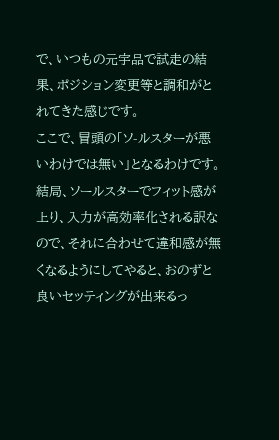で、いつもの元宇品で試走の結果、ポジション変更等と調和がとれてきた感じです。
ここで、冒頭の「ソ-ルスターが悪いわけでは無い」となるわけです。
結局、ソールスターでフィット感が上り、入力が高効率化される訳なので、それに合わせて違和感が無くなるようにしてやると、おのずと良いセッティングが出来るっ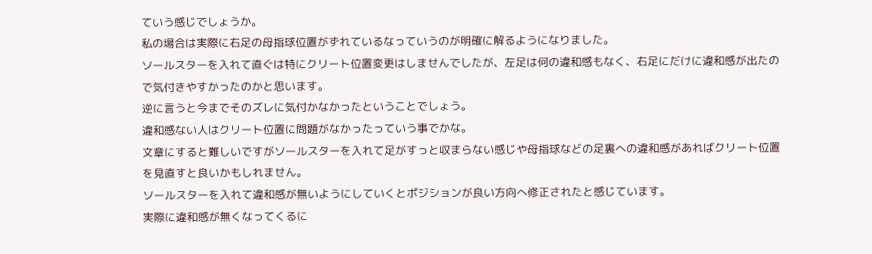ていう感じでしょうか。
私の場合は実際に右足の母指球位置がずれているなっていうのが明確に解るようになりました。
ソールスターを入れて直ぐは特にクリート位置変更はしませんでしたが、左足は何の違和感もなく、右足にだけに違和感が出たので気付きやすかったのかと思います。
逆に言うと今までそのズレに気付かなかったということでしょう。
違和感ない人はクリート位置に問題がなかったっていう事でかな。
文章にすると難しいですがソールスターを入れて足がすっと収まらない感じや母指球などの足裏への違和感があればクリート位置を見直すと良いかもしれません。
ソールスターを入れて違和感が無いようにしていくとポジションが良い方向へ修正されたと感じています。
実際に違和感が無くなってくるに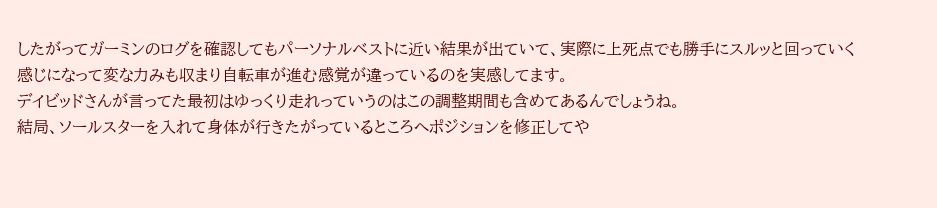したがってガーミンのログを確認してもパーソナルベストに近い結果が出ていて、実際に上死点でも勝手にスルッと回っていく感じになって変な力みも収まり自転車が進む感覚が違っているのを実感してます。
デイビッドさんが言ってた最初はゆっくり走れっていうのはこの調整期間も含めてあるんでしょうね。
結局、ソールスターを入れて身体が行きたがっているところへポジションを修正してや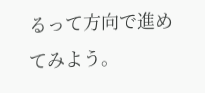るって方向で進めてみよう。